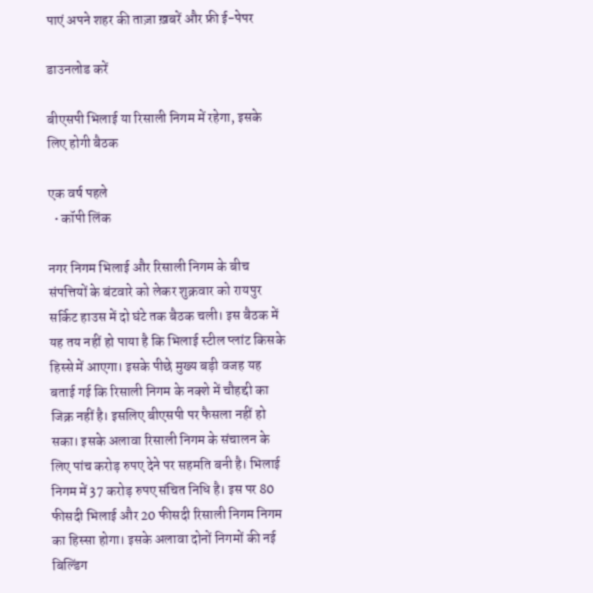पाएं अपने शहर की ताज़ा ख़बरें और फ्री ई-पेपर

डाउनलोड करें

बीएसपी भिलाई या रिसाली निगम में रहेगा, इसके लिए होगी बैठक

एक वर्ष पहले
  • कॉपी लिंक

नगर निगम भिलाई और रिसाली निगम के बीच संपत्तियों के बंटवारे को लेकर शुक्रवार को रायपुर सर्किट हाउस में दो घंटे तक बैठक चली। इस बैठक में यह तय नहीं हो पाया है कि भिलाई स्टील प्लांट किसके हिस्से में आएगा। इसके पीछे मुख्य बड़ी वजह यह बताई गई कि रिसाली निगम के नक्शे में चौहद्दी का जिक्र नहीं है। इसलिए बीएसपी पर फैसला नहीं हो सका। इसके अलावा रिसाली निगम के संचालन के लिए पांच करोड़ रुपए देने पर सहमति बनी है। भिलाई निगम में 37 करोड़ रुपए संचित निधि है। इस पर 80 फीसदी भिलाई और 20 फीसदी रिसाली निगम निगम का हिस्सा होगा। इसके अलावा दोनों निगमों की नई बिल्डिंग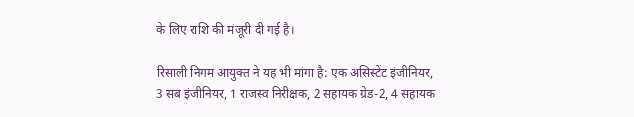के लिए राशि की मंजूरी दी गई है।

रिसाली निगम आयुक्त ने यह भी मांगा है: एक असिस्टेंट इंजीनियर, 3 सब इंजीनियर, 1 राजस्व निरीक्षक, 2 सहायक ग्रेड-2, 4 सहायक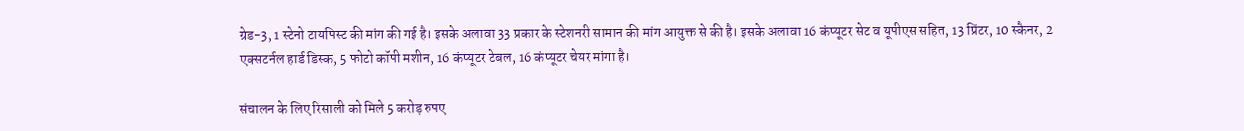ग्रेड-3, 1 स्टेनो टायपिस्ट की मांग की गई है। इसके अलावा 33 प्रकार के स्टेशनरी सामान की मांग आयुक्त से की है। इसके अलावा 16 कंप्यूटर सेट व यूपीएस सहित, 13 प्रिंटर, 10 स्कैनर, 2 एक्सटर्नल हार्ड डिस्क, 5 फोटो कॉपी मशीन, 16 कंप्यूटर टेबल, 16 कंप्यूटर चेयर मांगा है।

संचालन के लिए रिसाली को मिले 5 करोड़ रुपए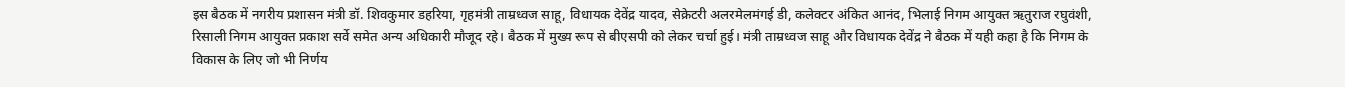इस बैठक में नगरीय प्रशासन मंत्री डॉ. शिवकुमार डहरिया, गृहमंत्री ताम्रध्वज साहू, विधायक देवेंद्र यादव, सेक्रेटरी अलरमेलमंगई डी, कलेक्टर अंकित आनंद, भिलाई निगम आयुक्त ऋतुराज रघुवंशी, रिसाली निगम आयुक्त प्रकाश सर्वे समेत अन्य अधिकारी मौजूद रहे। बैठक में मुख्य रूप से बीएसपी को लेकर चर्चा हुई। मंत्री ताम्रध्वज साहू और विधायक देवेंद्र ने बैठक में यही कहा है कि निगम के विकास के लिए जो भी निर्णय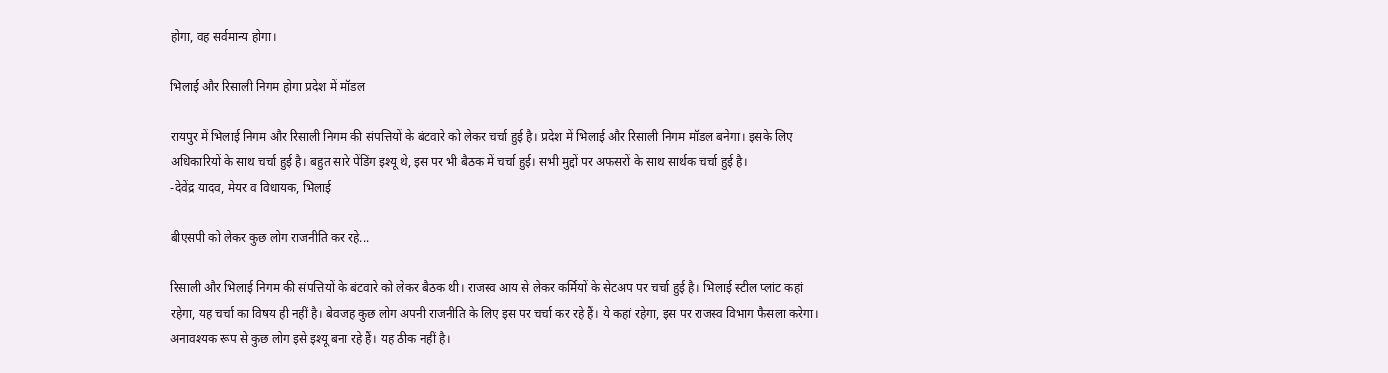होगा, वह सर्वमान्य होगा।

भिलाई और रिसाली निगम होगा प्रदेश में मॉडल

रायपुर में भिलाई निगम और रिसाली निगम की संपत्तियों के बंटवारे को लेकर चर्चा हुई है। प्रदेश में भिलाई और रिसाली निगम मॉडल बनेगा। इसके लिए अधिकारियों के साथ चर्चा हुई है। बहुत सारे पेंडिंग इश्यू थे, इस पर भी बैठक में चर्चा हुई। सभी मुद्दों पर अफसरों के साथ सार्थक चर्चा हुई है।
-देवेंद्र यादव, मेयर व विधायक, भिलाई

बीएसपी को लेकर कुछ लोग राजनीति कर रहे...

रिसाली और भिलाई निगम की संपत्तियों के बंटवारे को लेकर बैठक थी। राजस्व आय से लेकर कर्मियों के सेटअप पर चर्चा हुई है। भिलाई स्टील प्लांट कहां रहेगा, यह चर्चा का विषय ही नहीं है। बेवजह कुछ लोग अपनी राजनीति के लिए इस पर चर्चा कर रहे हैं। ये कहां रहेगा, इस पर राजस्व विभाग फैसला करेगा। अनावश्यक रूप से कुछ लोग इसे इश्यू बना रहे हैं। यह ठीक नहीं है।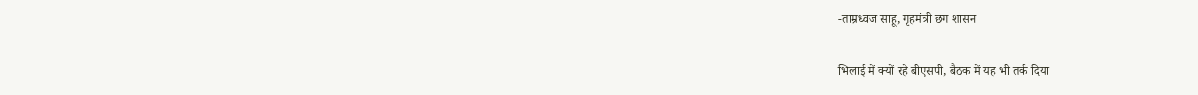-ताम्रध्वज साहू, गृहमंत्री छग शासन

भिलाई में क्यों रहे बीएसपी, बैठक में यह भी तर्क दिया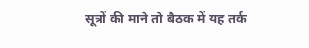सूत्रों की माने तो बैठक में यह तर्क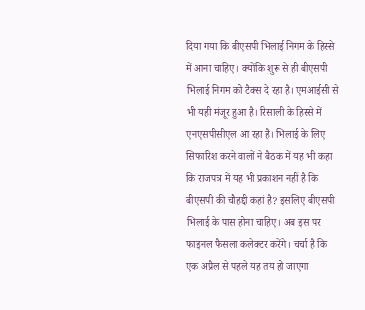दिया गया कि बीएसपी भिलाई निगम के हिस्से में आना चाहिए। क्योंकि शुरू से ही बीएसपी भिलाई निगम को टैक्स दे रहा है। एमआईसी से भी यही मंजूर हुआ है। रिसाली के हिस्से में एनएसपीसीएल आ रहा है। भिलाई के लिए सिफारिश करने वालों ने बैठक में यह भी कहा कि राजपत्र में यह भी प्रकाशन नहीं है कि बीएसपी की चौहद्दी कहां है? इसलिए बीएसपी भिलाई के पास होना चाहिए। अब इस पर फाइनल फैसला कलेक्टर करेंगे। चर्चा है कि एक अप्रैल से पहले यह तय हो जाएगा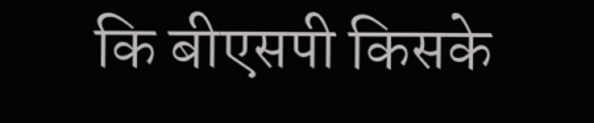कि बीएसपी किसके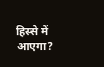हिस्से में आएगा?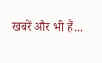खबरें और भी हैं...